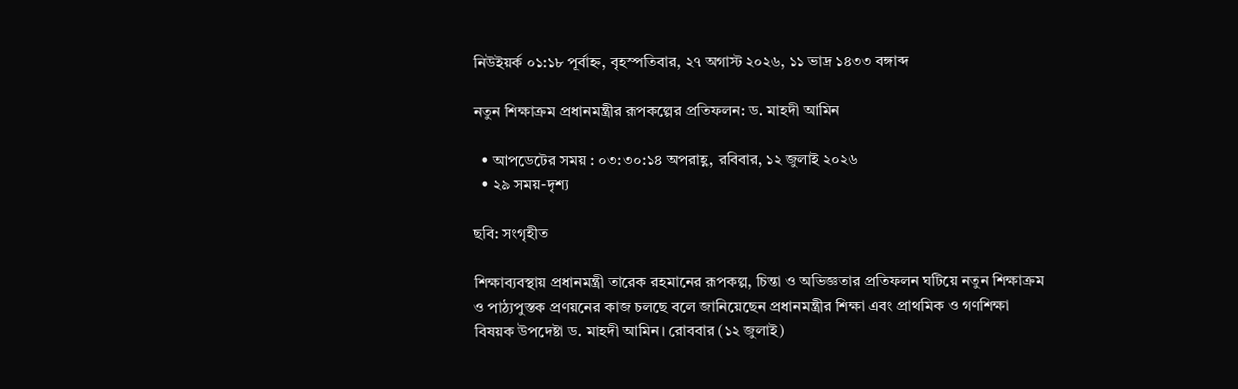নিউইয়র্ক ০১:১৮ পূর্বাহ্ন, বৃহস্পতিবার, ২৭ অগাস্ট ২০২৬, ১১ ভাদ্র ১৪৩৩ বঙ্গাব্দ

নতুন শিক্ষাক্রম প্রধানমন্ত্রীর রূপকল্পের প্রতিফলন: ড. মাহদী আমিন

  • আপডেটের সময় : ০৩:৩০:১৪ অপরাহ্ণ, রবিবার, ১২ জুলাই ২০২৬
  • ২৯ সময়-দৃশ্য

ছবি: সংগৃহীত

শিক্ষাব্যবস্থায় প্রধানমন্ত্রী তারেক রহমানের রূপকল্প, চিন্তা ও অভিজ্ঞতার প্রতিফলন ঘটিয়ে নতুন শিক্ষাক্রম ও পাঠ্যপুস্তক প্রণয়নের কাজ চলছে বলে জানিয়েছেন প্রধানমন্ত্রীর শিক্ষা এবং প্রাথমিক ও গণশিক্ষা বিষয়ক উপদেষ্টা ড. মাহদী আমিন। রোববার (১২ জুলাই)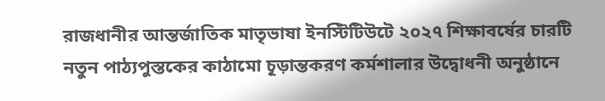রাজধানীর আন্তর্জাতিক মাতৃভাষা ইনস্টিটিউটে ২০২৭ শিক্ষাবর্ষের চারটি নতুন পাঠ্যপুস্তকের কাঠামো চূড়ান্তকরণ কর্মশালার উদ্বোধনী অনুষ্ঠানে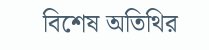বিশেষ অতিথির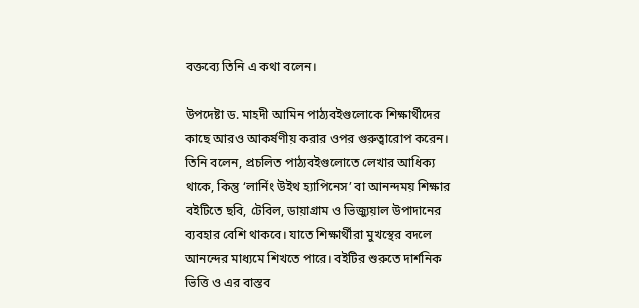বক্তব্যে তিনি এ কথা বলেন।

উপদেষ্টা ড. মাহদী আমিন পাঠ্যবইগুলোকে শিক্ষার্থীদের কাছে আরও আকর্ষণীয় করার ওপর গুরুত্বারোপ করেন। তিনি বলেন, প্রচলিত পাঠ্যবইগুলোতে লেখার আধিক্য থাকে, কিন্তু ‘লার্নিং উইথ হ্যাপিনেস’ বা আনন্দময় শিক্ষার বইটিতে ছবি, টেবিল, ডায়াগ্রাম ও ভিজ্যুয়াল উপাদানের ব্যবহার বেশি থাকবে। যাতে শিক্ষার্থীরা মুখস্থের বদলে আনন্দের মাধ্যমে শিখতে পারে। বইটির শুরুতে দার্শনিক ভিত্তি ও এর বাস্তব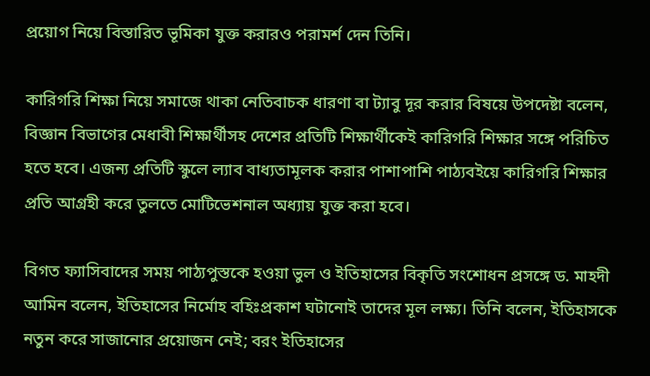প্রয়োগ নিয়ে বিস্তারিত ভূমিকা যুক্ত করারও পরামর্শ দেন তিনি।

কারিগরি শিক্ষা নিয়ে সমাজে থাকা নেতিবাচক ধারণা বা ট্যাবু দূর করার বিষয়ে উপদেষ্টা বলেন, বিজ্ঞান বিভাগের মেধাবী শিক্ষার্থীসহ দেশের প্রতিটি শিক্ষার্থীকেই কারিগরি শিক্ষার সঙ্গে পরিচিত হতে হবে। এজন্য প্রতিটি স্কুলে ল্যাব বাধ্যতামূলক করার পাশাপাশি পাঠ্যবইয়ে কারিগরি শিক্ষার প্রতি আগ্রহী করে তুলতে মোটিভেশনাল অধ্যায় যুক্ত করা হবে।

বিগত ফ্যাসিবাদের সময় পাঠ্যপুস্তকে হওয়া ভুল ও ইতিহাসের বিকৃতি সংশোধন প্রসঙ্গে ড. মাহদী আমিন বলেন, ইতিহাসের নির্মোহ বহিঃপ্রকাশ ঘটানোই তাদের মূল লক্ষ্য। তিনি বলেন, ইতিহাসকে নতুন করে সাজানোর প্রয়োজন নেই; বরং ইতিহাসের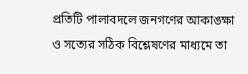প্রতিটি পালাবদলে জনগণের আকাঙ্ক্ষা ও সত্যের সঠিক বিশ্লেষণের মাধ্যমে তা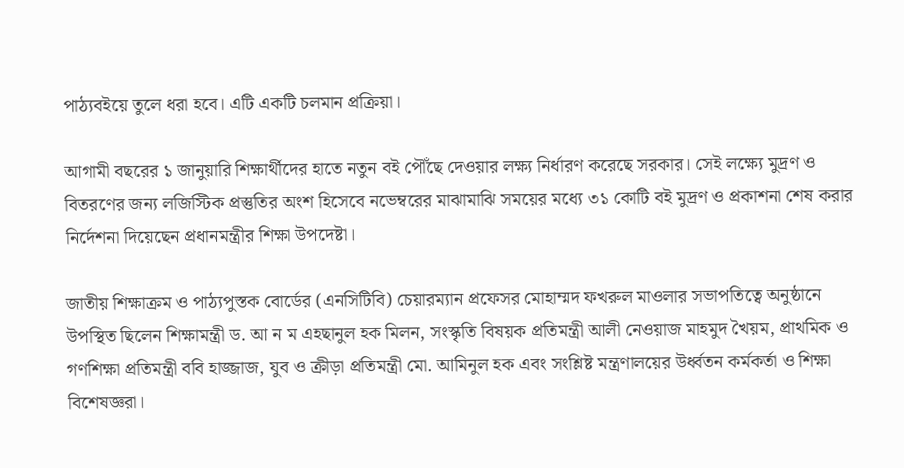পাঠ্যবইয়ে তুলে ধরা হবে। এটি একটি চলমান প্রক্রিয়া।

আগামী বছরের ১ জানুয়ারি শিক্ষার্থীদের হাতে নতুন বই পৌঁছে দেওয়ার লক্ষ্য নির্ধারণ করেছে সরকার। সেই লক্ষ্যে মুদ্রণ ও বিতরণের জন্য লজিস্টিক প্রস্তুতির অংশ হিসেবে নভেম্বরের মাঝামাঝি সময়ের মধ্যে ৩১ কোটি বই মুদ্রণ ও প্রকাশনা শেষ করার নির্দেশনা দিয়েছেন প্রধানমন্ত্রীর শিক্ষা উপদেষ্টা।

জাতীয় শিক্ষাক্রম ও পাঠ্যপুস্তক বোর্ডের (এনসিটিবি) চেয়ারম্যান প্রফেসর মোহাম্মদ ফখরুল মাওলার সভাপতিত্বে অনুষ্ঠানে উপস্থিত ছিলেন শিক্ষামন্ত্রী ড. আ ন ম এহছানুল হক মিলন, সংস্কৃতি বিষয়ক প্রতিমন্ত্রী আলী নেওয়াজ মাহমুদ খৈয়ম, প্রাথমিক ও গণশিক্ষা প্রতিমন্ত্রী ববি হাজ্জাজ, যুব ও ক্রীড়া প্রতিমন্ত্রী মো. আমিনুল হক এবং সংশ্লিষ্ট মন্ত্রণালয়ের উর্ধ্বতন কর্মকর্তা ও শিক্ষা বিশেষজ্ঞরা।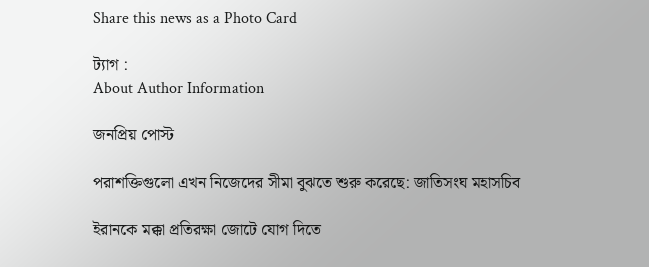Share this news as a Photo Card

ট্যাগ :
About Author Information

জনপ্রিয় পোস্ট

পরাশক্তিগুলো এখন নিজেদের সীমা বুঝতে শুরু করেছে: জাতিসংঘ মহাসচিব

ইরানকে মক্কা প্রতিরক্ষা জোটে যোগ দিতে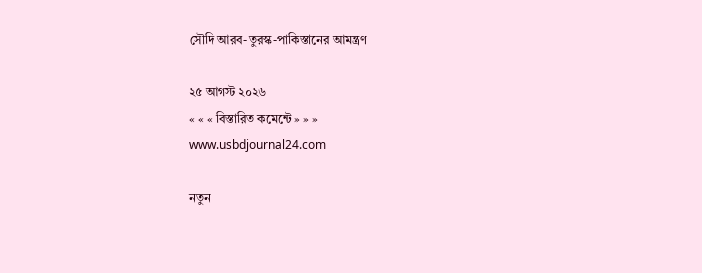সৌদি আরব-তুরস্ক-পাকিস্তানের আমন্ত্রণ

২৫ আগস্ট ২০২৬
« « « বিস্তারিত কমেন্টে » » »
www.usbdjournal24.com

নতুন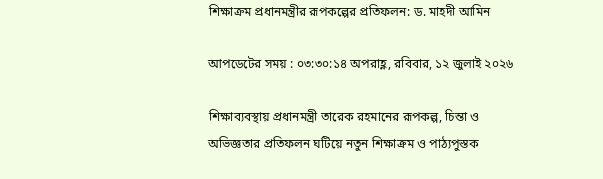শিক্ষাক্রম প্রধানমন্ত্রীর রূপকল্পের প্রতিফলন: ড. মাহদী আমিন

আপডেটের সময় : ০৩:৩০:১৪ অপরাহ্ণ, রবিবার, ১২ জুলাই ২০২৬

শিক্ষাব্যবস্থায় প্রধানমন্ত্রী তারেক রহমানের রূপকল্প, চিন্তা ও অভিজ্ঞতার প্রতিফলন ঘটিয়ে নতুন শিক্ষাক্রম ও পাঠ্যপুস্তক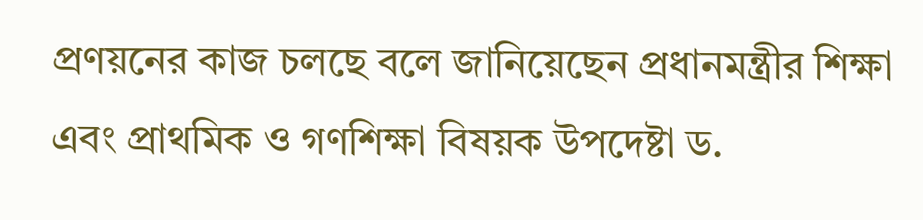প্রণয়নের কাজ চলছে বলে জানিয়েছেন প্রধানমন্ত্রীর শিক্ষা এবং প্রাথমিক ও গণশিক্ষা বিষয়ক উপদেষ্টা ড.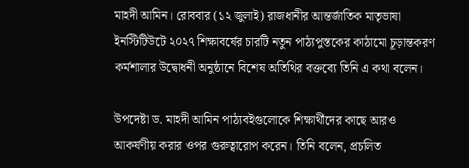মাহদী আমিন। রোববার (১২ জুলাই) রাজধানীর আন্তর্জাতিক মাতৃভাষা ইনস্টিটিউটে ২০২৭ শিক্ষাবর্ষের চারটি নতুন পাঠ্যপুস্তকের কাঠামো চূড়ান্তকরণ কর্মশালার উদ্বোধনী অনুষ্ঠানে বিশেষ অতিথির বক্তব্যে তিনি এ কথা বলেন।

উপদেষ্টা ড. মাহদী আমিন পাঠ্যবইগুলোকে শিক্ষার্থীদের কাছে আরও আকর্ষণীয় করার ওপর গুরুত্বারোপ করেন। তিনি বলেন, প্রচলিত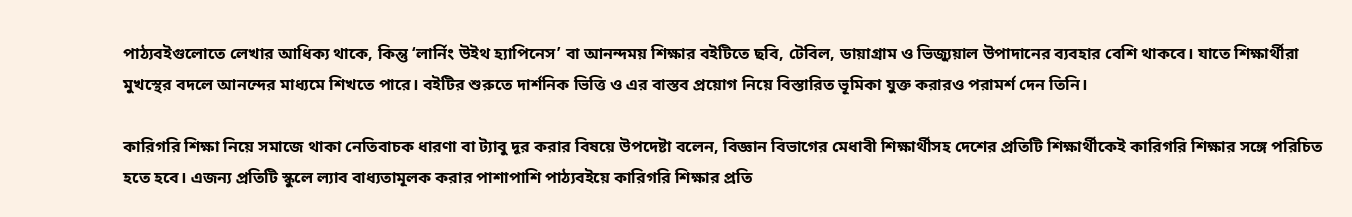পাঠ্যবইগুলোতে লেখার আধিক্য থাকে, কিন্তু ‘লার্নিং উইথ হ্যাপিনেস’ বা আনন্দময় শিক্ষার বইটিতে ছবি, টেবিল, ডায়াগ্রাম ও ভিজ্যুয়াল উপাদানের ব্যবহার বেশি থাকবে। যাতে শিক্ষার্থীরা মুখস্থের বদলে আনন্দের মাধ্যমে শিখতে পারে। বইটির শুরুতে দার্শনিক ভিত্তি ও এর বাস্তব প্রয়োগ নিয়ে বিস্তারিত ভূমিকা যুক্ত করারও পরামর্শ দেন তিনি।

কারিগরি শিক্ষা নিয়ে সমাজে থাকা নেতিবাচক ধারণা বা ট্যাবু দূর করার বিষয়ে উপদেষ্টা বলেন, বিজ্ঞান বিভাগের মেধাবী শিক্ষার্থীসহ দেশের প্রতিটি শিক্ষার্থীকেই কারিগরি শিক্ষার সঙ্গে পরিচিত হতে হবে। এজন্য প্রতিটি স্কুলে ল্যাব বাধ্যতামূলক করার পাশাপাশি পাঠ্যবইয়ে কারিগরি শিক্ষার প্রতি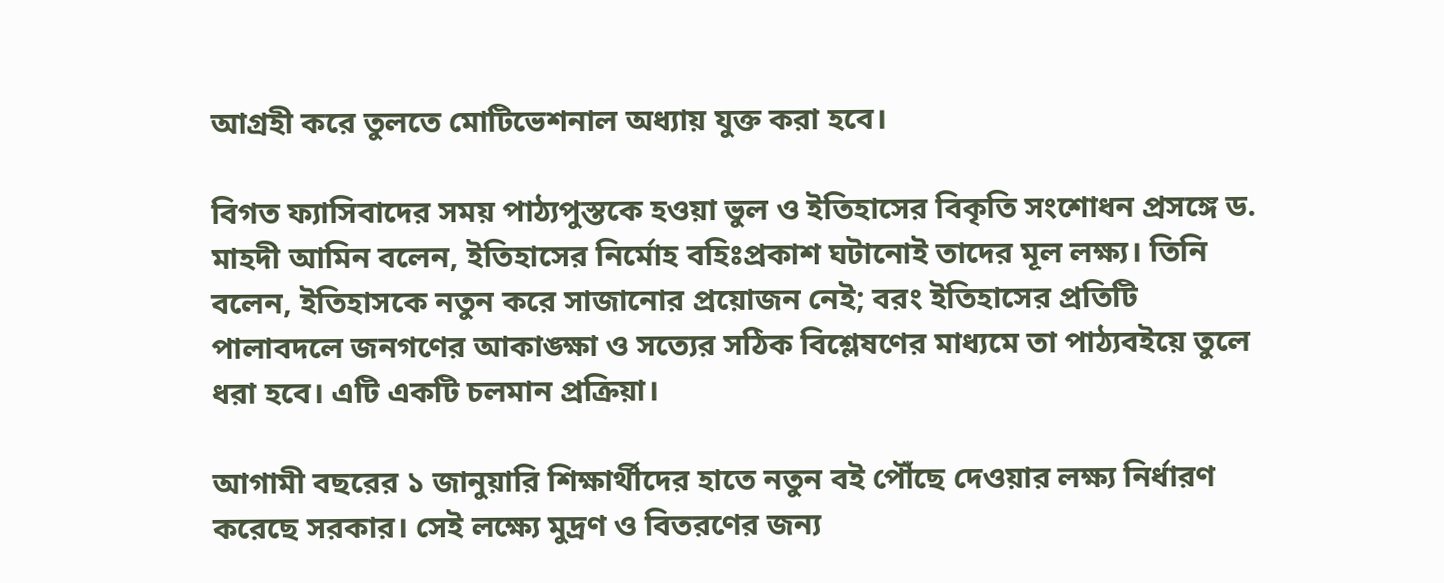আগ্রহী করে তুলতে মোটিভেশনাল অধ্যায় যুক্ত করা হবে।

বিগত ফ্যাসিবাদের সময় পাঠ্যপুস্তকে হওয়া ভুল ও ইতিহাসের বিকৃতি সংশোধন প্রসঙ্গে ড. মাহদী আমিন বলেন, ইতিহাসের নির্মোহ বহিঃপ্রকাশ ঘটানোই তাদের মূল লক্ষ্য। তিনি বলেন, ইতিহাসকে নতুন করে সাজানোর প্রয়োজন নেই; বরং ইতিহাসের প্রতিটি পালাবদলে জনগণের আকাঙ্ক্ষা ও সত্যের সঠিক বিশ্লেষণের মাধ্যমে তা পাঠ্যবইয়ে তুলে ধরা হবে। এটি একটি চলমান প্রক্রিয়া।

আগামী বছরের ১ জানুয়ারি শিক্ষার্থীদের হাতে নতুন বই পৌঁছে দেওয়ার লক্ষ্য নির্ধারণ করেছে সরকার। সেই লক্ষ্যে মুদ্রণ ও বিতরণের জন্য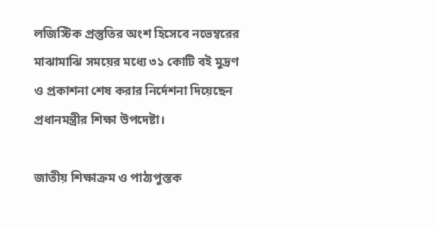লজিস্টিক প্রস্তুতির অংশ হিসেবে নভেম্বরের মাঝামাঝি সময়ের মধ্যে ৩১ কোটি বই মুদ্রণ ও প্রকাশনা শেষ করার নির্দেশনা দিয়েছেন প্রধানমন্ত্রীর শিক্ষা উপদেষ্টা।

জাতীয় শিক্ষাক্রম ও পাঠ্যপুস্তক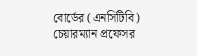বোর্ডের (এনসিটিবি) চেয়ারম্যান প্রফেসর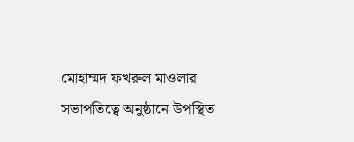মোহাম্মদ ফখরুল মাওলার সভাপতিত্বে অনুষ্ঠানে উপস্থিত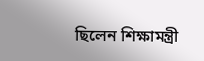ছিলেন শিক্ষামন্ত্রী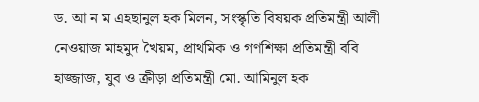ড. আ ন ম এহছানুল হক মিলন, সংস্কৃতি বিষয়ক প্রতিমন্ত্রী আলী নেওয়াজ মাহমুদ খৈয়ম, প্রাথমিক ও গণশিক্ষা প্রতিমন্ত্রী ববি হাজ্জাজ, যুব ও ক্রীড়া প্রতিমন্ত্রী মো. আমিনুল হক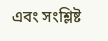এবং সংশ্লিষ্ট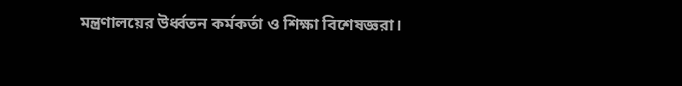মন্ত্রণালয়ের উর্ধ্বতন কর্মকর্তা ও শিক্ষা বিশেষজ্ঞরা।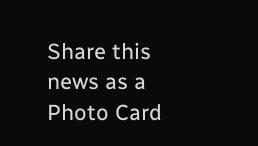Share this news as a Photo Card